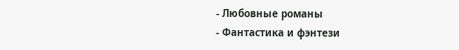- Любовные романы
- Фантастика и фэнтези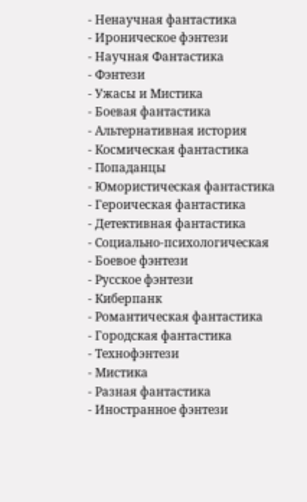- Ненаучная фантастика
- Ироническое фэнтези
- Научная Фантастика
- Фэнтези
- Ужасы и Мистика
- Боевая фантастика
- Альтернативная история
- Космическая фантастика
- Попаданцы
- Юмористическая фантастика
- Героическая фантастика
- Детективная фантастика
- Социально-психологическая
- Боевое фэнтези
- Русское фэнтези
- Киберпанк
- Романтическая фантастика
- Городская фантастика
- Технофэнтези
- Мистика
- Разная фантастика
- Иностранное фэнтези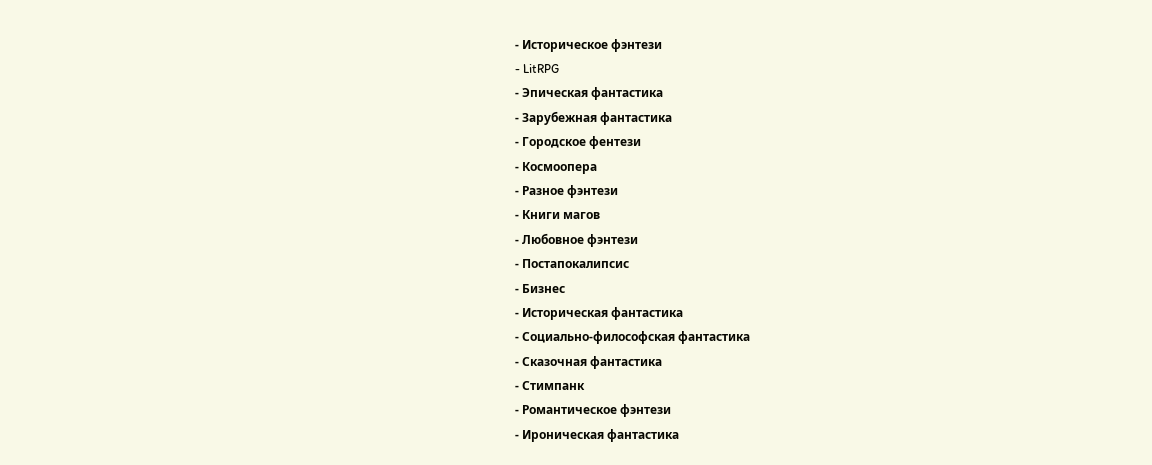- Историческое фэнтези
- LitRPG
- Эпическая фантастика
- Зарубежная фантастика
- Городское фентези
- Космоопера
- Разное фэнтези
- Книги магов
- Любовное фэнтези
- Постапокалипсис
- Бизнес
- Историческая фантастика
- Социально-философская фантастика
- Сказочная фантастика
- Стимпанк
- Романтическое фэнтези
- Ироническая фантастика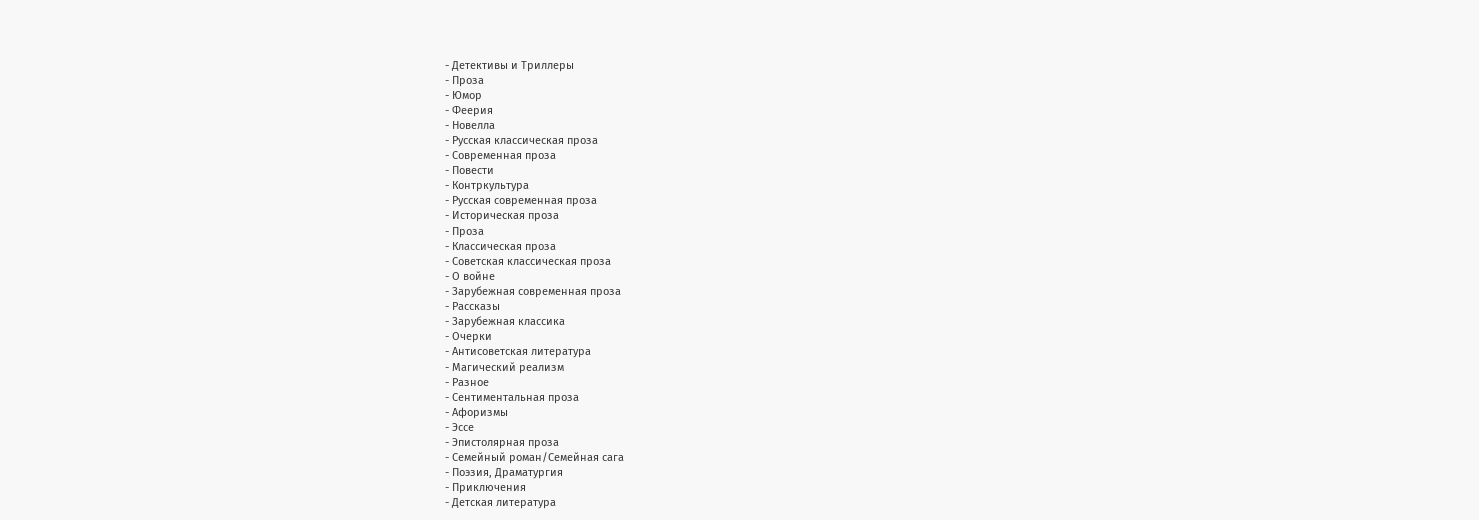- Детективы и Триллеры
- Проза
- Юмор
- Феерия
- Новелла
- Русская классическая проза
- Современная проза
- Повести
- Контркультура
- Русская современная проза
- Историческая проза
- Проза
- Классическая проза
- Советская классическая проза
- О войне
- Зарубежная современная проза
- Рассказы
- Зарубежная классика
- Очерки
- Антисоветская литература
- Магический реализм
- Разное
- Сентиментальная проза
- Афоризмы
- Эссе
- Эпистолярная проза
- Семейный роман/Семейная сага
- Поэзия, Драматургия
- Приключения
- Детская литература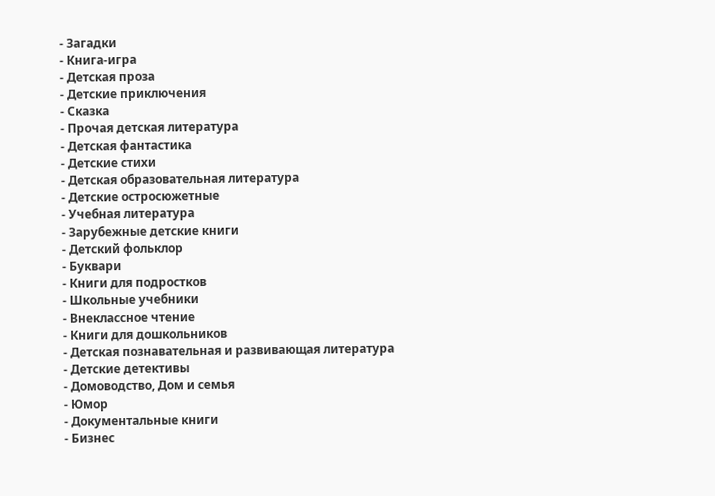- Загадки
- Книга-игра
- Детская проза
- Детские приключения
- Сказка
- Прочая детская литература
- Детская фантастика
- Детские стихи
- Детская образовательная литература
- Детские остросюжетные
- Учебная литература
- Зарубежные детские книги
- Детский фольклор
- Буквари
- Книги для подростков
- Школьные учебники
- Внеклассное чтение
- Книги для дошкольников
- Детская познавательная и развивающая литература
- Детские детективы
- Домоводство, Дом и семья
- Юмор
- Документальные книги
- Бизнес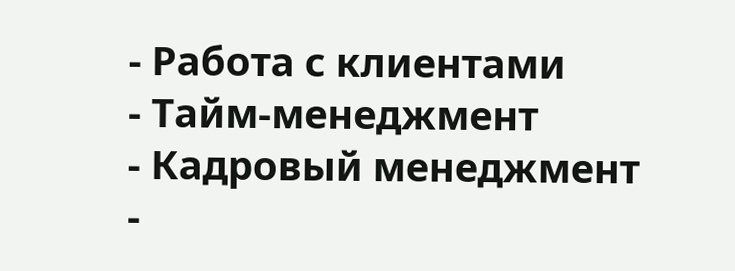- Работа с клиентами
- Тайм-менеджмент
- Кадровый менеджмент
-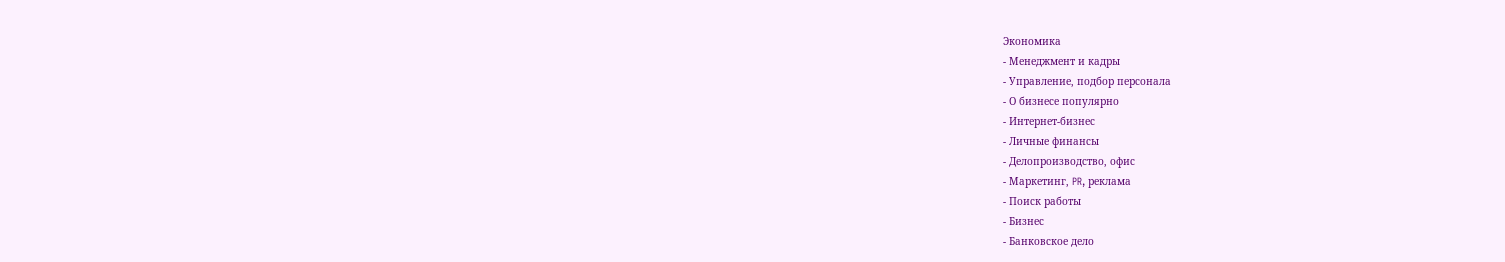Экономика
- Менеджмент и кадры
- Управление, подбор персонала
- О бизнесе популярно
- Интернет-бизнес
- Личные финансы
- Делопроизводство, офис
- Маркетинг, PR, реклама
- Поиск работы
- Бизнес
- Банковское дело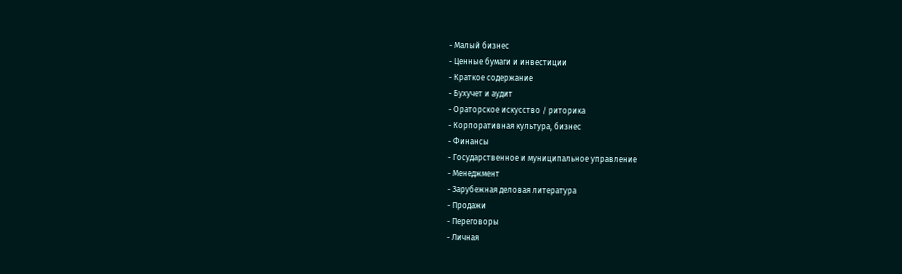- Малый бизнес
- Ценные бумаги и инвестиции
- Краткое содержание
- Бухучет и аудит
- Ораторское искусство / риторика
- Корпоративная культура, бизнес
- Финансы
- Государственное и муниципальное управление
- Менеджмент
- Зарубежная деловая литература
- Продажи
- Переговоры
- Личная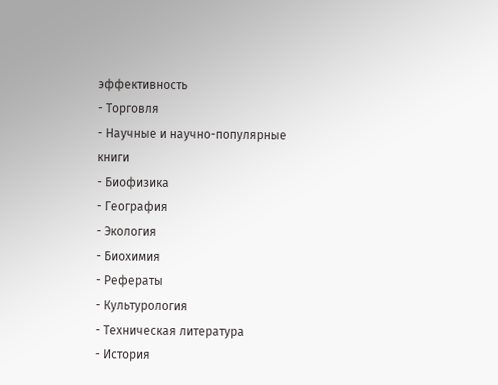эффективность
- Торговля
- Научные и научно-популярные книги
- Биофизика
- География
- Экология
- Биохимия
- Рефераты
- Культурология
- Техническая литература
- История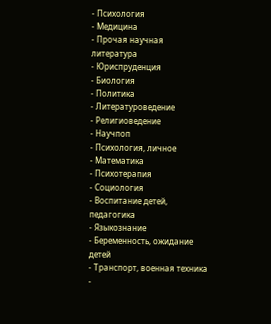- Психология
- Медицина
- Прочая научная литература
- Юриспруденция
- Биология
- Политика
- Литературоведение
- Религиоведение
- Научпоп
- Психология, личное
- Математика
- Психотерапия
- Социология
- Воспитание детей, педагогика
- Языкознание
- Беременность, ожидание детей
- Транспорт, военная техника
-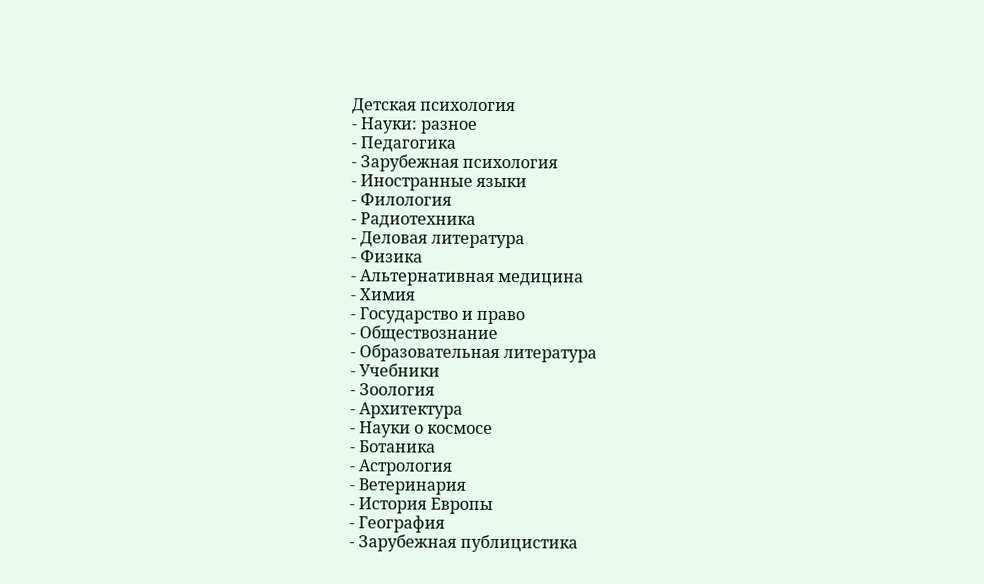Детская психология
- Науки: разное
- Педагогика
- Зарубежная психология
- Иностранные языки
- Филология
- Радиотехника
- Деловая литература
- Физика
- Альтернативная медицина
- Химия
- Государство и право
- Обществознание
- Образовательная литература
- Учебники
- Зоология
- Архитектура
- Науки о космосе
- Ботаника
- Астрология
- Ветеринария
- История Европы
- География
- Зарубежная публицистика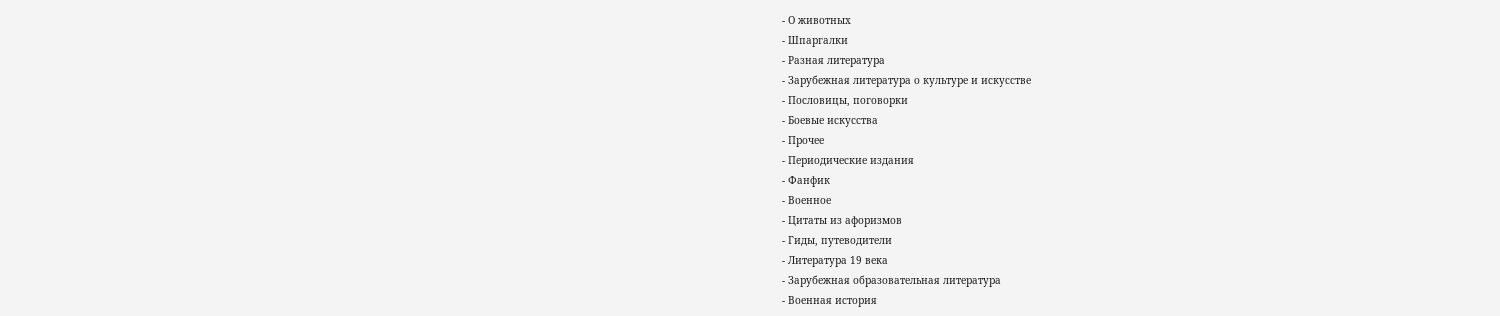- О животных
- Шпаргалки
- Разная литература
- Зарубежная литература о культуре и искусстве
- Пословицы, поговорки
- Боевые искусства
- Прочее
- Периодические издания
- Фанфик
- Военное
- Цитаты из афоризмов
- Гиды, путеводители
- Литература 19 века
- Зарубежная образовательная литература
- Военная история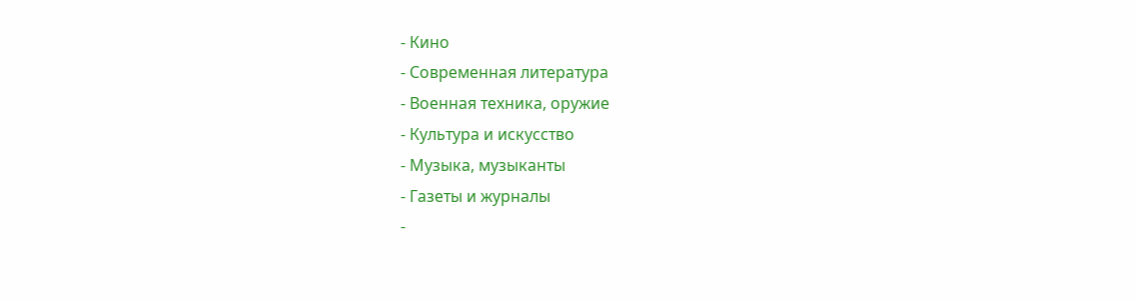- Кино
- Современная литература
- Военная техника, оружие
- Культура и искусство
- Музыка, музыканты
- Газеты и журналы
-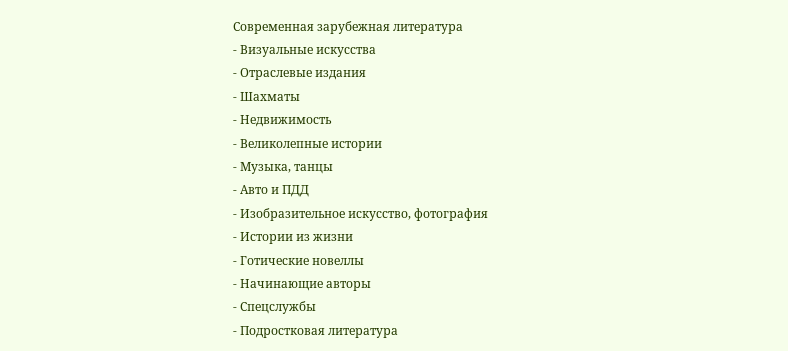Современная зарубежная литература
- Визуальные искусства
- Отраслевые издания
- Шахматы
- Недвижимость
- Великолепные истории
- Музыка, танцы
- Авто и ПДД
- Изобразительное искусство, фотография
- Истории из жизни
- Готические новеллы
- Начинающие авторы
- Спецслужбы
- Подростковая литература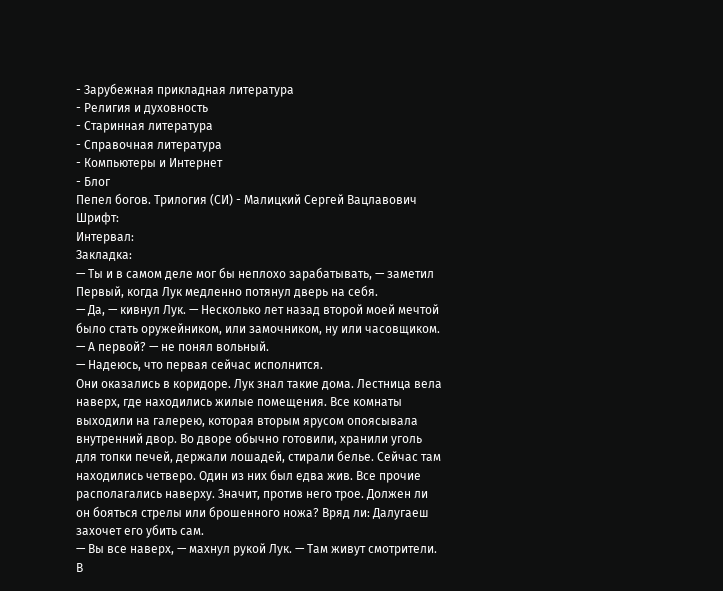- Зарубежная прикладная литература
- Религия и духовность
- Старинная литература
- Справочная литература
- Компьютеры и Интернет
- Блог
Пепел богов. Трилогия (СИ) - Малицкий Сергей Вацлавович
Шрифт:
Интервал:
Закладка:
— Ты и в самом деле мог бы неплохо зарабатывать, — заметил Первый, когда Лук медленно потянул дверь на себя.
— Да, — кивнул Лук. — Несколько лет назад второй моей мечтой было стать оружейником, или замочником, ну или часовщиком.
— А первой? — не понял вольный.
— Надеюсь, что первая сейчас исполнится.
Они оказались в коридоре. Лук знал такие дома. Лестница вела наверх, где находились жилые помещения. Все комнаты выходили на галерею, которая вторым ярусом опоясывала внутренний двор. Во дворе обычно готовили, хранили уголь для топки печей, держали лошадей, стирали белье. Сейчас там находились четверо. Один из них был едва жив. Все прочие располагались наверху. Значит, против него трое. Должен ли он бояться стрелы или брошенного ножа? Вряд ли: Далугаеш захочет его убить сам.
— Вы все наверх, — махнул рукой Лук. — Там живут смотрители. В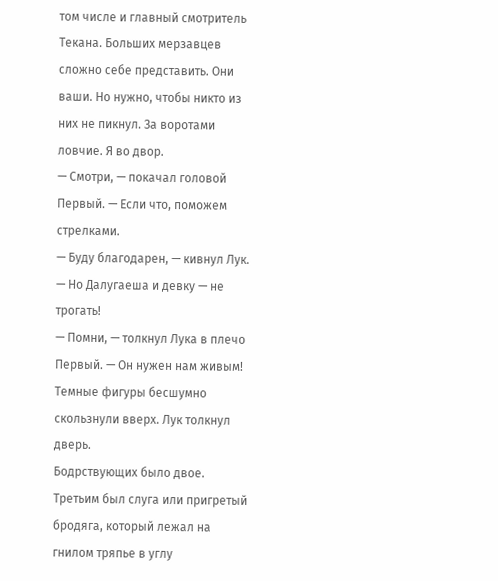том числе и главный смотритель Текана. Больших мерзавцев сложно себе представить. Они ваши. Но нужно, чтобы никто из них не пикнул. За воротами ловчие. Я во двор.
— Смотри, — покачал головой Первый. — Если что, поможем стрелками.
— Буду благодарен, — кивнул Лук. — Но Далугаеша и девку — не трогать!
— Помни, — толкнул Лука в плечо Первый. — Он нужен нам живым!
Темные фигуры бесшумно скользнули вверх. Лук толкнул дверь.
Бодрствующих было двое. Третьим был слуга или пригретый бродяга, который лежал на гнилом тряпье в углу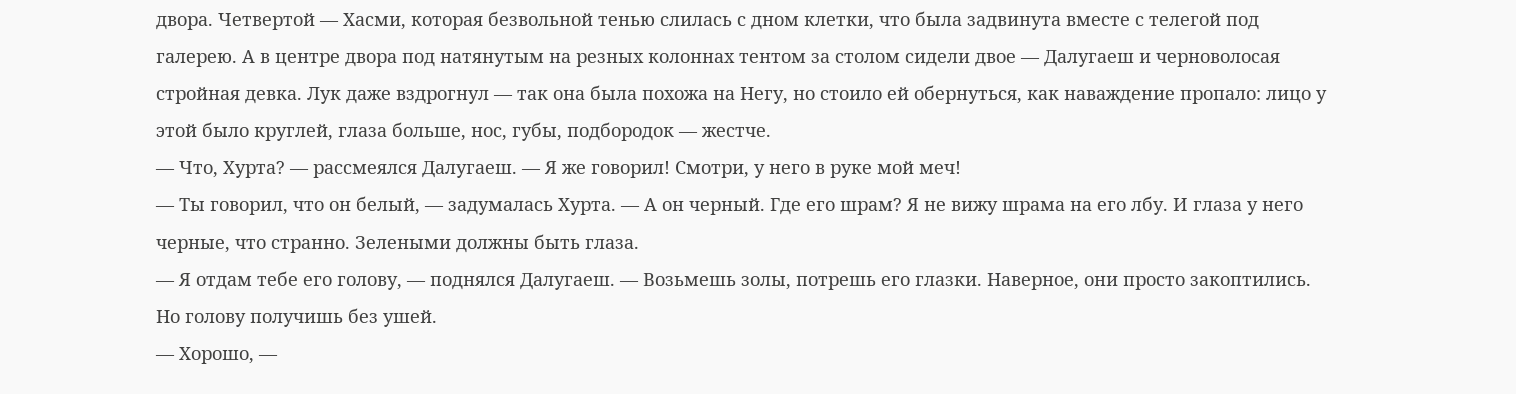двора. Четвертой — Хасми, которая безвольной тенью слилась с дном клетки, что была задвинута вместе с телегой под галерею. А в центре двора под натянутым на резных колоннах тентом за столом сидели двое — Далугаеш и черноволосая стройная девка. Лук даже вздрогнул — так она была похожа на Негу, но стоило ей обернуться, как наваждение пропало: лицо у этой было круглей, глаза больше, нос, губы, подбородок — жестче.
— Что, Хурта? — рассмеялся Далугаеш. — Я же говорил! Смотри, у него в руке мой меч!
— Ты говорил, что он белый, — задумалась Хурта. — А он черный. Где его шрам? Я не вижу шрама на его лбу. И глаза у него черные, что странно. Зелеными должны быть глаза.
— Я отдам тебе его голову, — поднялся Далугаеш. — Возьмешь золы, потрешь его глазки. Наверное, они просто закоптились. Но голову получишь без ушей.
— Хорошо, —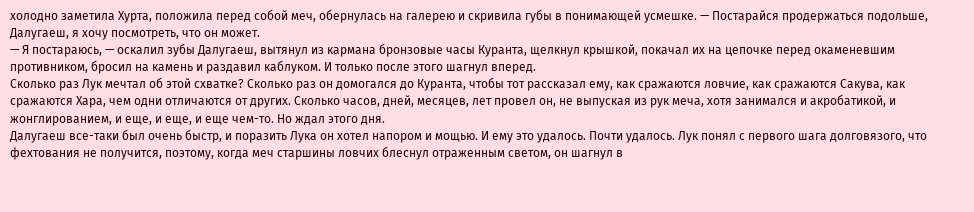холодно заметила Хурта, положила перед собой меч, обернулась на галерею и скривила губы в понимающей усмешке. — Постарайся продержаться подольше, Далугаеш, я хочу посмотреть, что он может.
— Я постараюсь, — оскалил зубы Далугаеш, вытянул из кармана бронзовые часы Куранта, щелкнул крышкой, покачал их на цепочке перед окаменевшим противником, бросил на камень и раздавил каблуком. И только после этого шагнул вперед.
Сколько раз Лук мечтал об этой схватке? Сколько раз он домогался до Куранта, чтобы тот рассказал ему, как сражаются ловчие, как сражаются Сакува, как сражаются Хара, чем одни отличаются от других. Сколько часов, дней, месяцев, лет провел он, не выпуская из рук меча, хотя занимался и акробатикой, и жонглированием, и еще, и еще, и еще чем-то. Но ждал этого дня.
Далугаеш все-таки был очень быстр, и поразить Лука он хотел напором и мощью. И ему это удалось. Почти удалось. Лук понял с первого шага долговязого, что фехтования не получится, поэтому, когда меч старшины ловчих блеснул отраженным светом, он шагнул в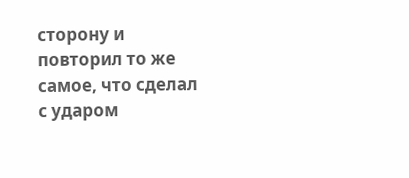сторону и повторил то же самое, что сделал с ударом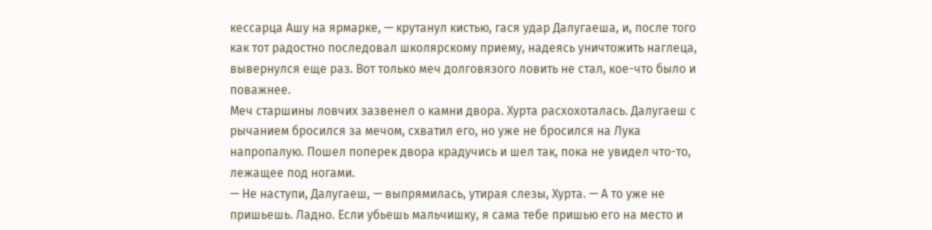кессарца Ашу на ярмарке, — крутанул кистью, гася удар Далугаеша, и, после того как тот радостно последовал школярскому приему, надеясь уничтожить наглеца, вывернулся еще раз. Вот только меч долговязого ловить не стал, кое-что было и поважнее.
Меч старшины ловчих зазвенел о камни двора. Хурта расхохоталась. Далугаеш с рычанием бросился за мечом, схватил его, но уже не бросился на Лука напропалую. Пошел поперек двора крадучись и шел так, пока не увидел что-то, лежащее под ногами.
— Не наступи, Далугаеш, — выпрямилась, утирая слезы, Хурта. — А то уже не пришьешь. Ладно. Если убьешь мальчишку, я сама тебе пришью его на место и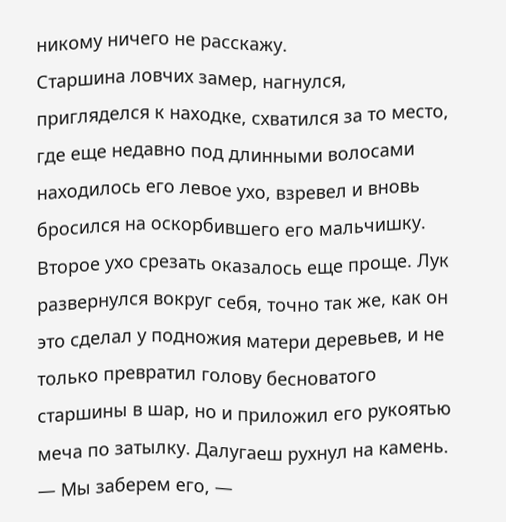никому ничего не расскажу.
Старшина ловчих замер, нагнулся, пригляделся к находке, схватился за то место, где еще недавно под длинными волосами находилось его левое ухо, взревел и вновь бросился на оскорбившего его мальчишку.
Второе ухо срезать оказалось еще проще. Лук развернулся вокруг себя, точно так же, как он это сделал у подножия матери деревьев, и не только превратил голову бесноватого старшины в шар, но и приложил его рукоятью меча по затылку. Далугаеш рухнул на камень.
— Мы заберем его, —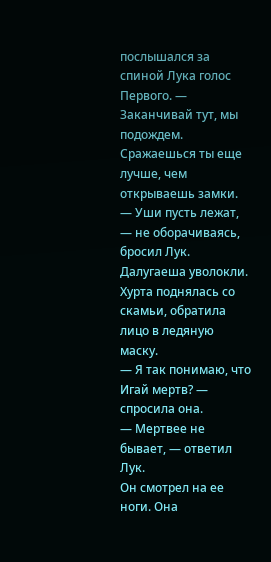послышался за спиной Лука голос Первого. — Заканчивай тут, мы подождем. Сражаешься ты еще лучше, чем открываешь замки.
— Уши пусть лежат, — не оборачиваясь, бросил Лук.
Далугаеша уволокли. Хурта поднялась со скамьи, обратила лицо в ледяную маску.
— Я так понимаю, что Игай мертв? — спросила она.
— Мертвее не бывает, — ответил Лук.
Он смотрел на ее ноги. Она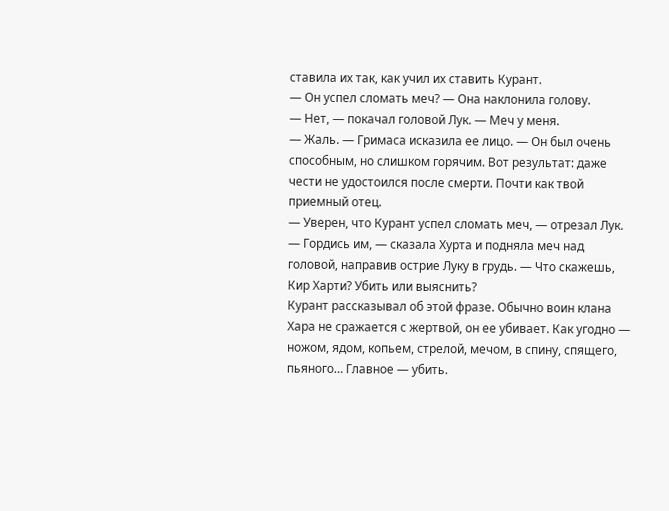ставила их так, как учил их ставить Курант.
— Он успел сломать меч? — Она наклонила голову.
— Нет, — покачал головой Лук. — Меч у меня.
— Жаль. — Гримаса исказила ее лицо. — Он был очень способным, но слишком горячим. Вот результат: даже чести не удостоился после смерти. Почти как твой приемный отец.
— Уверен, что Курант успел сломать меч, — отрезал Лук.
— Гордись им, — сказала Хурта и подняла меч над головой, направив острие Луку в грудь. — Что скажешь, Кир Харти? Убить или выяснить?
Курант рассказывал об этой фразе. Обычно воин клана Хара не сражается с жертвой, он ее убивает. Как угодно — ножом, ядом, копьем, стрелой, мечом, в спину, спящего, пьяного… Главное — убить.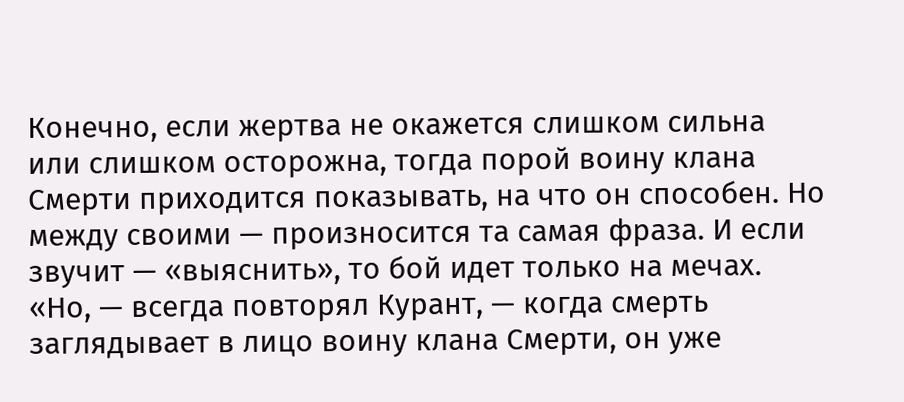Конечно, если жертва не окажется слишком сильна или слишком осторожна, тогда порой воину клана Смерти приходится показывать, на что он способен. Но между своими — произносится та самая фраза. И если звучит — «выяснить», то бой идет только на мечах. «Но, — всегда повторял Курант, — когда смерть заглядывает в лицо воину клана Смерти, он уже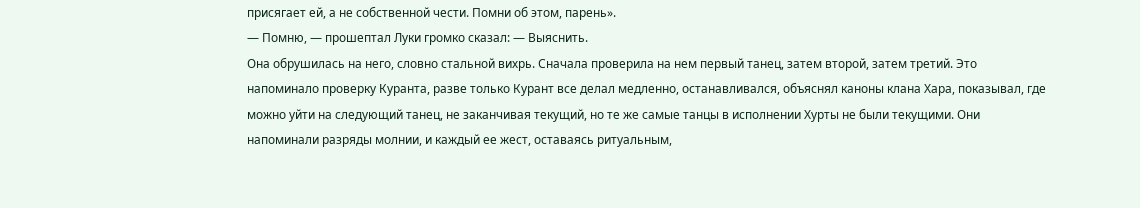присягает ей, а не собственной чести. Помни об этом, парень».
— Помню, — прошептал Луки громко сказал: — Выяснить.
Она обрушилась на него, словно стальной вихрь. Сначала проверила на нем первый танец, затем второй, затем третий. Это напоминало проверку Куранта, разве только Курант все делал медленно, останавливался, объяснял каноны клана Хара, показывал, где можно уйти на следующий танец, не заканчивая текущий, но те же самые танцы в исполнении Хурты не были текущими. Они напоминали разряды молнии, и каждый ее жест, оставаясь ритуальным,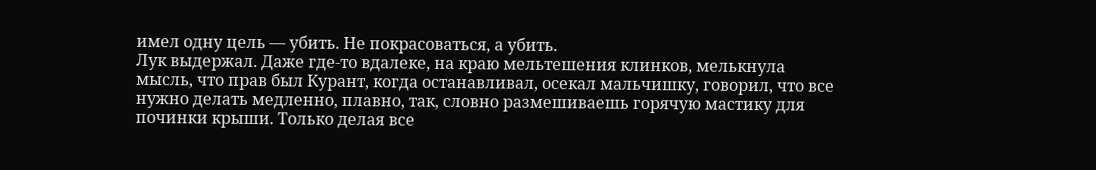имел одну цель — убить. Не покрасоваться, а убить.
Лук выдержал. Даже где-то вдалеке, на краю мельтешения клинков, мелькнула мысль, что прав был Курант, когда останавливал, осекал мальчишку, говорил, что все нужно делать медленно, плавно, так, словно размешиваешь горячую мастику для починки крыши. Только делая все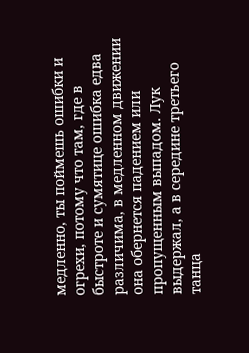медленно, ты поймешь ошибки и огрехи, потому что там, где в быстроте и сумятице ошибка едва различима, в медленном движении она обернется падением или пропущенным выпадом. Лук выдержал, а в середине третьего танца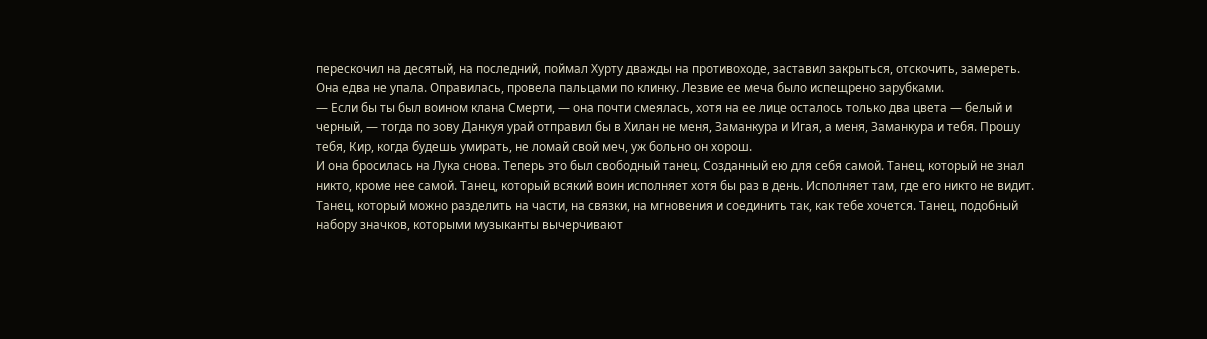перескочил на десятый, на последний, поймал Хурту дважды на противоходе, заставил закрыться, отскочить, замереть. Она едва не упала. Оправилась, провела пальцами по клинку. Лезвие ее меча было испещрено зарубками.
— Если бы ты был воином клана Смерти, — она почти смеялась, хотя на ее лице осталось только два цвета — белый и черный, — тогда по зову Данкуя урай отправил бы в Хилан не меня, Заманкура и Игая, а меня, Заманкура и тебя. Прошу тебя, Кир, когда будешь умирать, не ломай свой меч, уж больно он хорош.
И она бросилась на Лука снова. Теперь это был свободный танец. Созданный ею для себя самой. Танец, который не знал никто, кроме нее самой. Танец, который всякий воин исполняет хотя бы раз в день. Исполняет там, где его никто не видит. Танец, который можно разделить на части, на связки, на мгновения и соединить так, как тебе хочется. Танец, подобный набору значков, которыми музыканты вычерчивают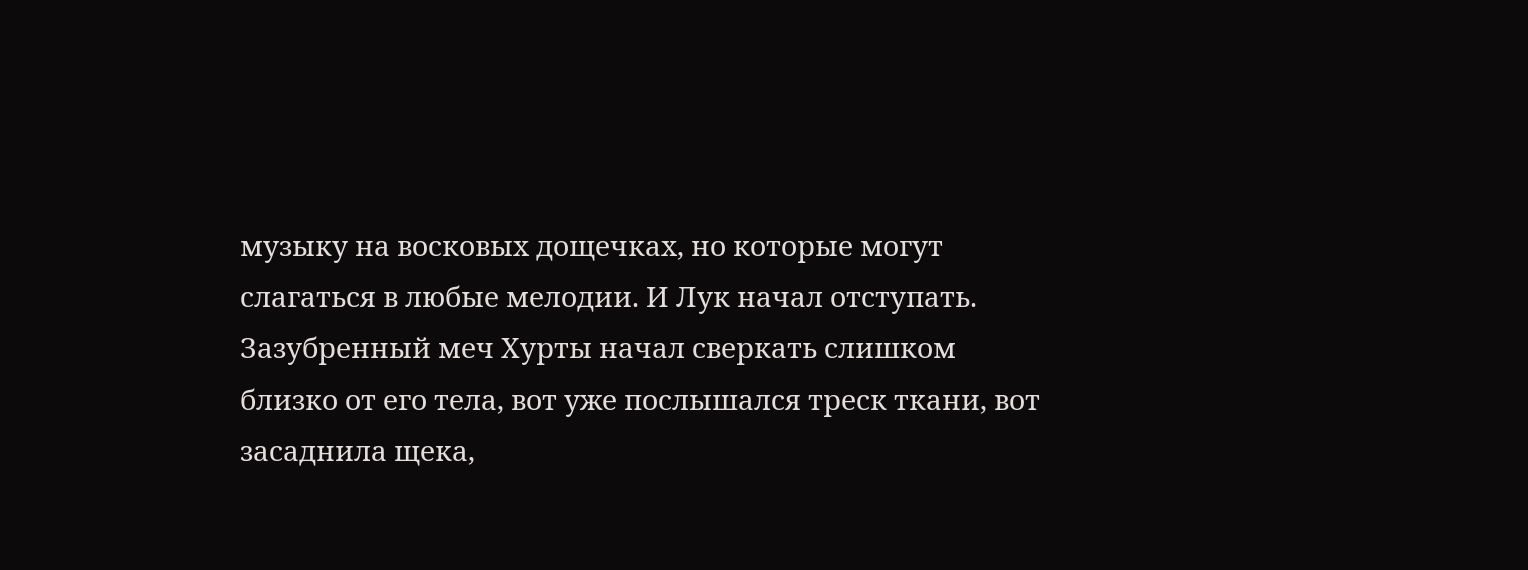музыку на восковых дощечках, но которые могут слагаться в любые мелодии. И Лук начал отступать. Зазубренный меч Хурты начал сверкать слишком близко от его тела, вот уже послышался треск ткани, вот засаднила щека,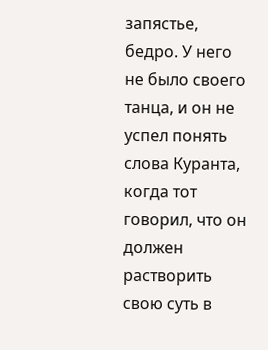запястье, бедро. У него не было своего танца, и он не успел понять слова Куранта, когда тот говорил, что он должен растворить свою суть в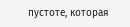пустоте, которая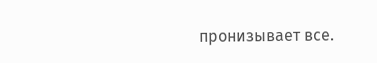пронизывает все.